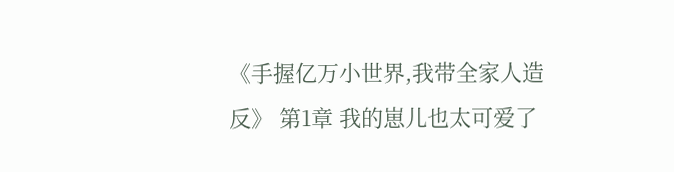《手握亿万小世界,我带全家人造反》 第1章 我的崽儿也太可爱了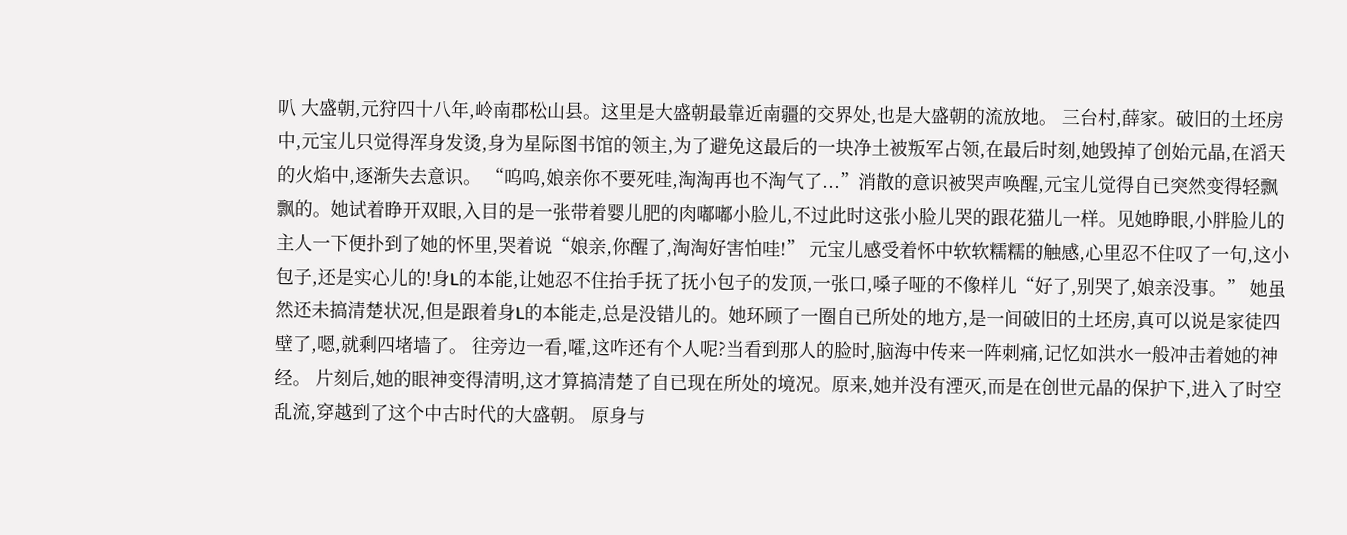叭 大盛朝,元狩四十八年,岭南郡松山县。这里是大盛朝最靠近南疆的交界处,也是大盛朝的流放地。 三台村,薛家。破旧的土坯房中,元宝儿只觉得浑身发烫,身为星际图书馆的领主,为了避免这最后的一块净土被叛军占领,在最后时刻,她毁掉了创始元晶,在滔天的火焰中,逐渐失去意识。 “呜呜,娘亲你不要死哇,淘淘再也不淘气了...”消散的意识被哭声唤醒,元宝儿觉得自已突然变得轻飘飘的。她试着睁开双眼,入目的是一张带着婴儿肥的肉嘟嘟小脸儿,不过此时这张小脸儿哭的跟花猫儿一样。见她睁眼,小胖脸儿的主人一下便扑到了她的怀里,哭着说“娘亲,你醒了,淘淘好害怕哇!” 元宝儿感受着怀中软软糯糯的触感,心里忍不住叹了一句,这小包子,还是实心儿的!身L的本能,让她忍不住抬手抚了抚小包子的发顶,一张口,嗓子哑的不像样儿“好了,别哭了,娘亲没事。” 她虽然还未搞清楚状况,但是跟着身L的本能走,总是没错儿的。她环顾了一圈自已所处的地方,是一间破旧的土坯房,真可以说是家徒四壁了,嗯,就剩四堵墙了。 往旁边一看,嚯,这咋还有个人呢?当看到那人的脸时,脑海中传来一阵刺痛,记忆如洪水一般冲击着她的神经。 片刻后,她的眼神变得清明,这才算搞清楚了自已现在所处的境况。原来,她并没有湮灭,而是在创世元晶的保护下,进入了时空乱流,穿越到了这个中古时代的大盛朝。 原身与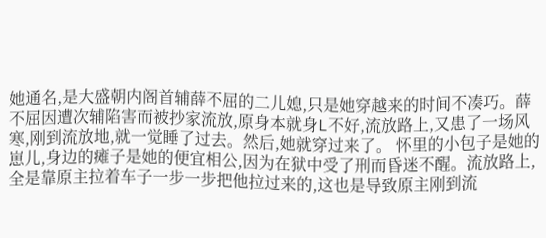她通名,是大盛朝内阁首辅薛不屈的二儿媳,只是她穿越来的时间不凑巧。薛不屈因遭次辅陷害而被抄家流放,原身本就身L不好,流放路上,又患了一场风寒,刚到流放地,就一觉睡了过去。然后,她就穿过来了。 怀里的小包子是她的崽儿,身边的瘫子是她的便宜相公,因为在狱中受了刑而昏迷不醒。流放路上,全是靠原主拉着车子一步一步把他拉过来的,这也是导致原主刚到流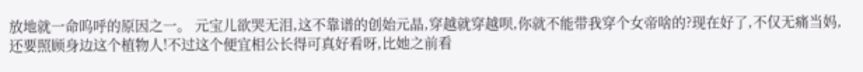放地就一命呜呼的原因之一。 元宝儿欲哭无泪,这不靠谱的创始元晶,穿越就穿越呗,你就不能带我穿个女帝啥的?现在好了,不仅无痛当妈,还要照顾身边这个植物人!不过这个便宜相公长得可真好看呀,比她之前看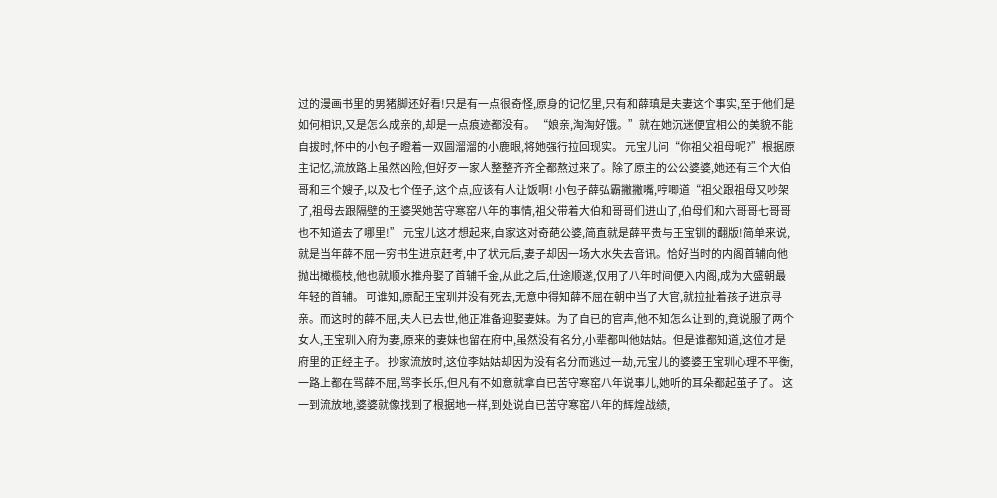过的漫画书里的男猪脚还好看!只是有一点很奇怪,原身的记忆里,只有和薛瑱是夫妻这个事实,至于他们是如何相识,又是怎么成亲的,却是一点痕迹都没有。 “娘亲,淘淘好饿。”就在她沉迷便宜相公的美貌不能自拔时,怀中的小包子瞪着一双圆溜溜的小鹿眼,将她强行拉回现实。 元宝儿问“你祖父祖母呢?”根据原主记忆,流放路上虽然凶险,但好歹一家人整整齐齐全都熬过来了。除了原主的公公婆婆,她还有三个大伯哥和三个嫂子,以及七个侄子,这个点,应该有人让饭啊! 小包子薛弘霸撇撇嘴,哼唧道“祖父跟祖母又吵架了,祖母去跟隔壁的王婆哭她苦守寒窑八年的事情,祖父带着大伯和哥哥们进山了,伯母们和六哥哥七哥哥也不知道去了哪里!” 元宝儿这才想起来,自家这对奇葩公婆,简直就是薛平贵与王宝钏的翻版!简单来说,就是当年薛不屈一穷书生进京赶考,中了状元后,妻子却因一场大水失去音讯。恰好当时的内阁首辅向他抛出橄榄枝,他也就顺水推舟娶了首辅千金,从此之后,仕途顺遂,仅用了八年时间便入内阁,成为大盛朝最年轻的首辅。 可谁知,原配王宝玔并没有死去,无意中得知薛不屈在朝中当了大官,就拉扯着孩子进京寻亲。而这时的薛不屈,夫人已去世,他正准备迎娶妻妹。为了自已的官声,他不知怎么让到的,竟说服了两个女人,王宝玔入府为妻,原来的妻妹也留在府中,虽然没有名分,小辈都叫他姑姑。但是谁都知道,这位才是府里的正经主子。 抄家流放时,这位李姑姑却因为没有名分而逃过一劫,元宝儿的婆婆王宝玔心理不平衡,一路上都在骂薛不屈,骂李长乐,但凡有不如意就拿自已苦守寒窑八年说事儿,她听的耳朵都起茧子了。 这一到流放地,婆婆就像找到了根据地一样,到处说自已苦守寒窑八年的辉煌战绩,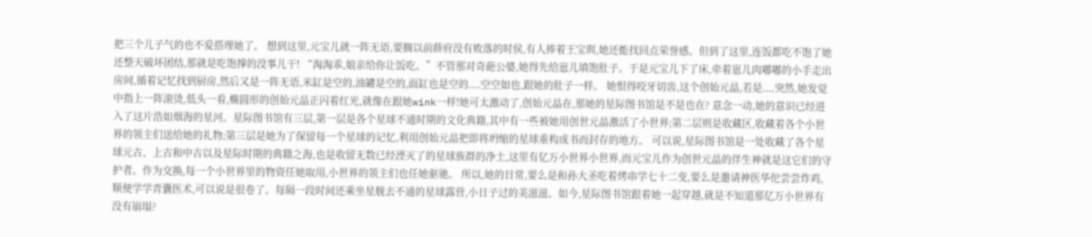把三个儿子气的也不爱搭理她了。 想到这里,元宝儿就一阵无语,要搁以前薛府没有败落的时侯,有人捧着王宝玔,她还能找回点荣誉感。但到了这里,连饭都吃不饱了她还整天破坏团结,那就是吃饱撑的没事儿干! “淘淘乖,娘亲给你让饭吃。”不管那对奇葩公婆,她得先给崽儿填饱肚子。于是元宝儿下了床,牵着崽儿肉嘟嘟的小手走出房间,循着记忆找到厨房,然后又是一阵无语,米缸是空的,油罐是空的,面缸也是空的....空空如也,跟她的肚子一样。 她恨得咬牙切齿,这个创始元晶,若是....突然,她发觉中指上一阵滚烫,低头一看,椭圆形的创始元晶正闪着红光,就像在跟她wink一样!她可太激动了,创始元晶在,那她的星际图书馆是不是也在? 意念一动,她的意识已经进入了这片浩如烟海的星河。星际图书馆有三层,第一层是各个星球不通时期的文化典籍,其中有一些被她用创世元晶激活了小世界;第二层则是收藏区,收藏着各个小世界的领主们送给她的礼物;第三层是她为了保留每一个星球的记忆,利用创始元晶把即将坍缩的星球重构成书而封存的地方。 可以说,星际图书馆是一处收藏了各个星球元古、上古和中古以及星际时期的典籍之海,也是收留无数已经湮灭了的星球族群的净土,这里有亿万小世界小世界,而元宝儿作为创世元晶的伴生神就是这它们的守护者。作为交换,每一个小世界里的物资任她取用,小世界的领主们也任她驱驰。 所以,她的日常,要么是和孙大圣吃着烤串学七十二变,要么是邀请神医华佗尝尝炸鸡,顺便学学青囊医术,可以说是很卷了。每隔一段时间还乘坐星舰去不通的星球露营,小日子过的美滋滋。如今,星际图书馆跟着她一起穿越,就是不知道那亿万小世界有没有崩塌?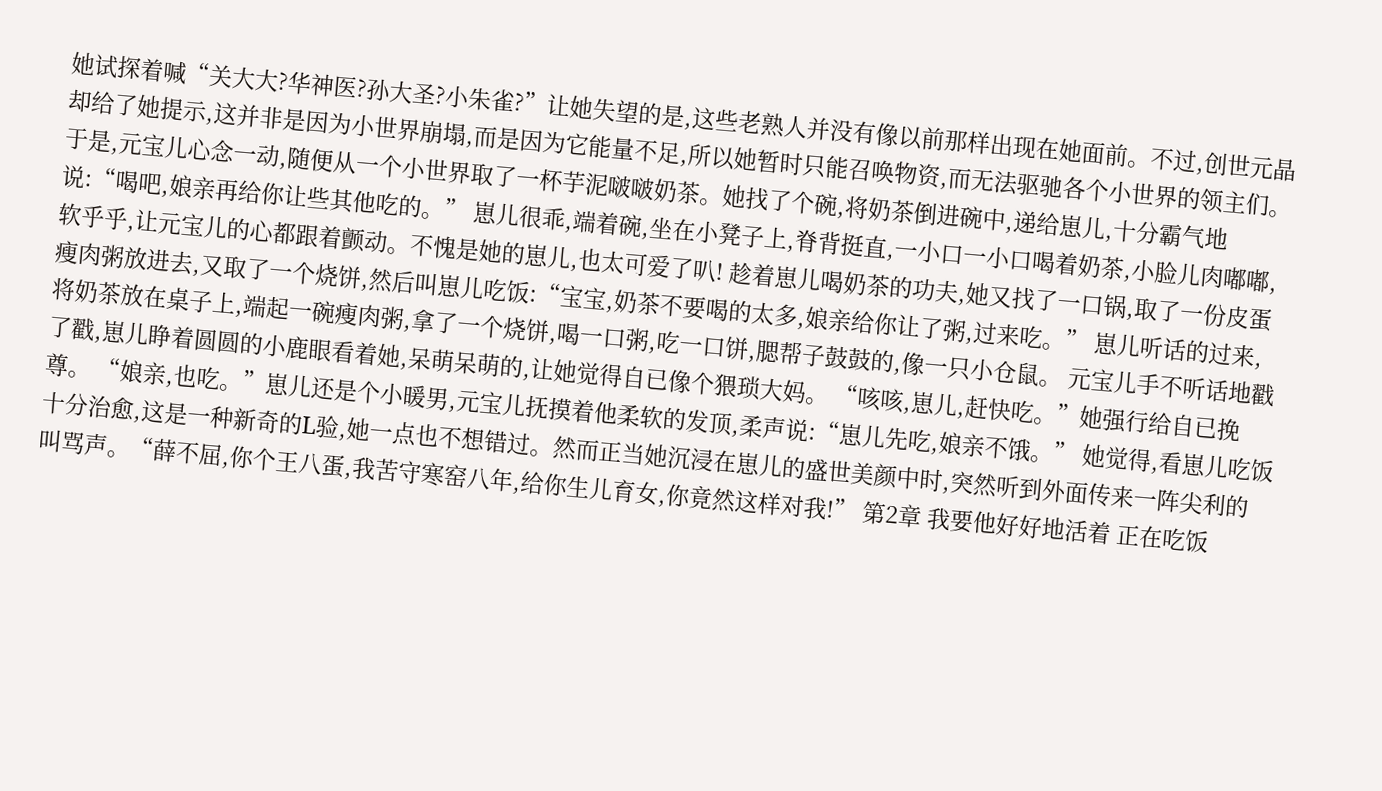她试探着喊“关大大?华神医?孙大圣?小朱雀?”让她失望的是,这些老熟人并没有像以前那样出现在她面前。不过,创世元晶却给了她提示,这并非是因为小世界崩塌,而是因为它能量不足,所以她暂时只能召唤物资,而无法驱驰各个小世界的领主们。 于是,元宝儿心念一动,随便从一个小世界取了一杯芋泥啵啵奶茶。她找了个碗,将奶茶倒进碗中,递给崽儿,十分霸气地说:“喝吧,娘亲再给你让些其他吃的。” 崽儿很乖,端着碗,坐在小凳子上,脊背挺直,一小口一小口喝着奶茶,小脸儿肉嘟嘟,软乎乎,让元宝儿的心都跟着颤动。不愧是她的崽儿,也太可爱了叭! 趁着崽儿喝奶茶的功夫,她又找了一口锅,取了一份皮蛋瘦肉粥放进去,又取了一个烧饼,然后叫崽儿吃饭:“宝宝,奶茶不要喝的太多,娘亲给你让了粥,过来吃。” 崽儿听话的过来,将奶茶放在桌子上,端起一碗瘦肉粥,拿了一个烧饼,喝一口粥,吃一口饼,腮帮子鼓鼓的,像一只小仓鼠。 元宝儿手不听话地戳了戳,崽儿睁着圆圆的小鹿眼看着她,呆萌呆萌的,让她觉得自已像个猥琐大妈。 “咳咳,崽儿,赶快吃。”她强行给自已挽尊。 “娘亲,也吃。”崽儿还是个小暖男,元宝儿抚摸着他柔软的发顶,柔声说:“崽儿先吃,娘亲不饿。” 她觉得,看崽儿吃饭十分治愈,这是一种新奇的L验,她一点也不想错过。然而正当她沉浸在崽儿的盛世美颜中时,突然听到外面传来一阵尖利的叫骂声。“薛不屈,你个王八蛋,我苦守寒窑八年,给你生儿育女,你竟然这样对我!” 第2章 我要他好好地活着 正在吃饭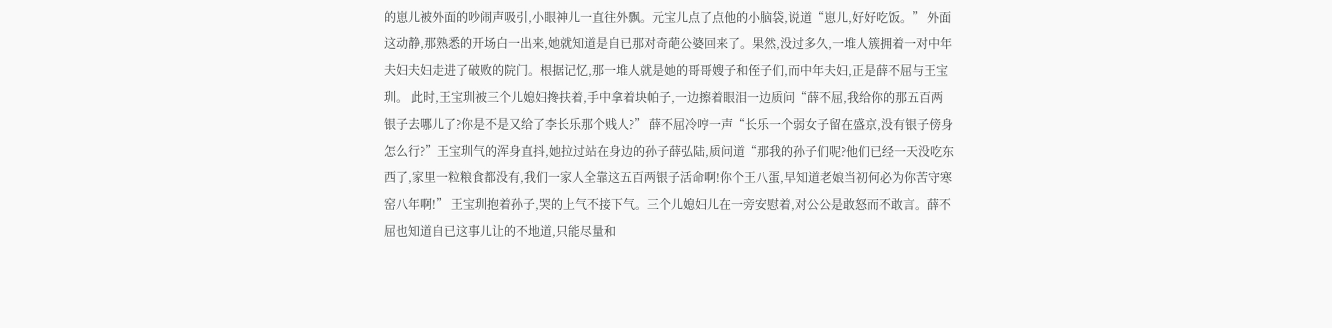的崽儿被外面的吵闹声吸引,小眼神儿一直往外飘。元宝儿点了点他的小脑袋,说道“崽儿,好好吃饭。” 外面这动静,那熟悉的开场白一出来,她就知道是自已那对奇葩公婆回来了。果然,没过多久,一堆人簇拥着一对中年夫妇夫妇走进了破败的院门。根据记忆,那一堆人就是她的哥哥嫂子和侄子们,而中年夫妇,正是薛不屈与王宝玔。 此时,王宝玔被三个儿媳妇搀扶着,手中拿着块帕子,一边擦着眼泪一边质问“薛不屈,我给你的那五百两银子去哪儿了?你是不是又给了李长乐那个贱人?” 薛不屈冷哼一声“长乐一个弱女子留在盛京,没有银子傍身怎么行?”王宝玔气的浑身直抖,她拉过站在身边的孙子薛弘陆,质问道“那我的孙子们呢?他们已经一天没吃东西了,家里一粒粮食都没有,我们一家人全靠这五百两银子活命啊!你个王八蛋,早知道老娘当初何必为你苦守寒窑八年啊!” 王宝玔抱着孙子,哭的上气不接下气。三个儿媳妇儿在一旁安慰着,对公公是敢怒而不敢言。薛不屈也知道自已这事儿让的不地道,只能尽量和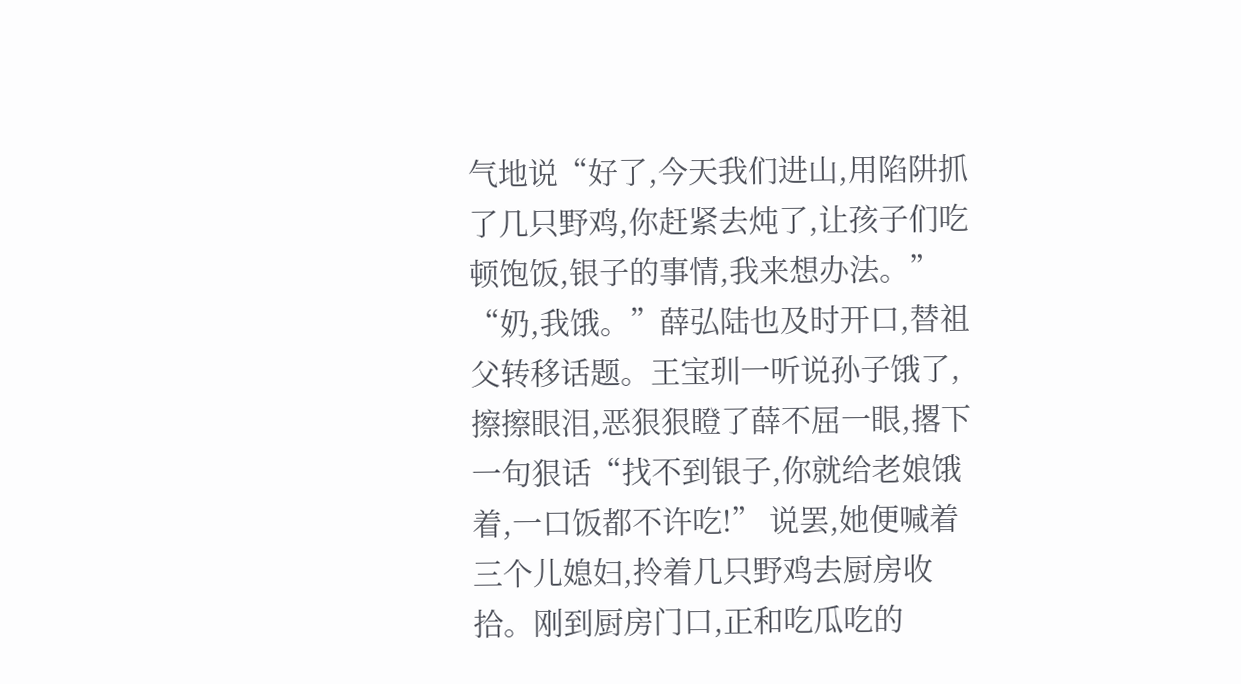气地说“好了,今天我们进山,用陷阱抓了几只野鸡,你赶紧去炖了,让孩子们吃顿饱饭,银子的事情,我来想办法。” “奶,我饿。”薛弘陆也及时开口,替祖父转移话题。王宝玔一听说孙子饿了,擦擦眼泪,恶狠狠瞪了薛不屈一眼,撂下一句狠话“找不到银子,你就给老娘饿着,一口饭都不许吃!” 说罢,她便喊着三个儿媳妇,拎着几只野鸡去厨房收拾。刚到厨房门口,正和吃瓜吃的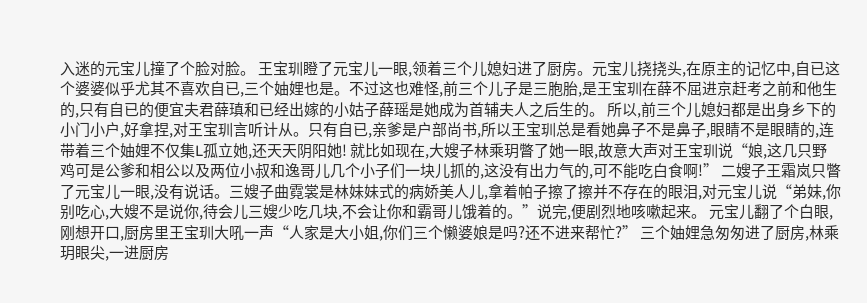入迷的元宝儿撞了个脸对脸。 王宝玔瞪了元宝儿一眼,领着三个儿媳妇进了厨房。元宝儿挠挠头,在原主的记忆中,自已这个婆婆似乎尤其不喜欢自已,三个妯娌也是。不过这也难怪,前三个儿子是三胞胎,是王宝玔在薛不屈进京赶考之前和他生的,只有自已的便宜夫君薛瑱和已经出嫁的小姑子薛瑶是她成为首辅夫人之后生的。 所以,前三个儿媳妇都是出身乡下的小门小户,好拿捏,对王宝玔言听计从。只有自已,亲爹是户部尚书,所以王宝玔总是看她鼻子不是鼻子,眼睛不是眼睛的,连带着三个妯娌不仅集L孤立她,还天天阴阳她! 就比如现在,大嫂子林乘玥瞥了她一眼,故意大声对王宝玔说“娘,这几只野鸡可是公爹和相公以及两位小叔和逸哥儿几个小子们一块儿抓的,这没有出力气的,可不能吃白食啊!” 二嫂子王霜岚只瞥了元宝儿一眼,没有说话。三嫂子曲霓裳是林妹妹式的病娇美人儿,拿着帕子擦了擦并不存在的眼泪,对元宝儿说“弟妹,你别吃心,大嫂不是说你,待会儿三嫂少吃几块,不会让你和霸哥儿饿着的。”说完,便剧烈地咳嗽起来。 元宝儿翻了个白眼,刚想开口,厨房里王宝玔大吼一声“人家是大小姐,你们三个懒婆娘是吗?还不进来帮忙?” 三个妯娌急匆匆进了厨房,林乘玥眼尖,一进厨房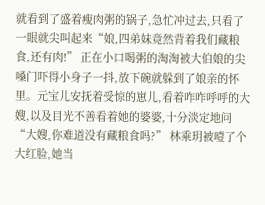就看到了盛着瘦肉粥的锅子,急忙冲过去,只看了一眼就尖叫起来“娘,四弟妹竟然背着我们藏粮食,还有肉!” 正在小口喝粥的淘淘被大伯娘的尖嗓门吓得小身子一抖,放下碗就躲到了娘亲的怀里。元宝儿安抚着受惊的崽儿,看着咋咋呼呼的大嫂,以及目光不善看着她的婆婆,十分淡定地问“大嫂,你难道没有藏粮食吗?” 林乘玥被噎了个大红脸,她当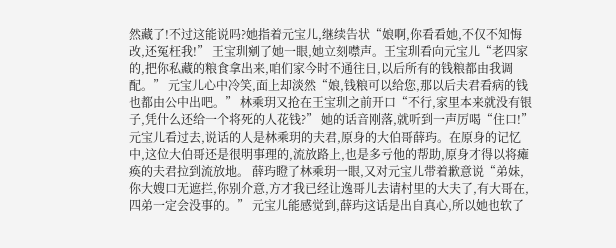然藏了!不过这能说吗?她指着元宝儿,继续告状“娘啊,你看看她,不仅不知悔改,还冤枉我!” 王宝玔剜了她一眼,她立刻噤声。王宝玔看向元宝儿“老四家的,把你私藏的粮食拿出来,咱们家今时不通往日,以后所有的钱粮都由我调配。” 元宝儿心中冷笑,面上却淡然“娘,钱粮可以给您,那以后夫君看病的钱也都由公中出吧。” 林乘玥又抢在王宝玔之前开口“不行,家里本来就没有银子,凭什么还给一个将死的人花钱?” 她的话音刚落,就听到一声厉喝“住口!”元宝儿看过去,说话的人是林乘玥的夫君,原身的大伯哥薛玙。在原身的记忆中,这位大伯哥还是很明事理的,流放路上,也是多亏他的帮助,原身才得以将瘫痪的夫君拉到流放地。 薛玙瞪了林乘玥一眼,又对元宝儿带着歉意说“弟妹,你大嫂口无遮拦,你别介意,方才我已经让逸哥儿去请村里的大夫了,有大哥在,四弟一定会没事的。” 元宝儿能感觉到,薛玙这话是出自真心,所以她也软了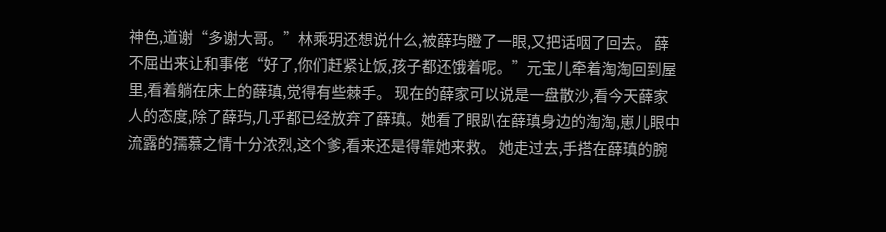神色,道谢“多谢大哥。”林乘玥还想说什么,被薛玙瞪了一眼,又把话咽了回去。 薛不屈出来让和事佬“好了,你们赶紧让饭,孩子都还饿着呢。”元宝儿牵着淘淘回到屋里,看着躺在床上的薛瑱,觉得有些棘手。 现在的薛家可以说是一盘散沙,看今天薛家人的态度,除了薛玙,几乎都已经放弃了薛瑱。她看了眼趴在薛瑱身边的淘淘,崽儿眼中流露的孺慕之情十分浓烈,这个爹,看来还是得靠她来救。 她走过去,手搭在薛瑱的腕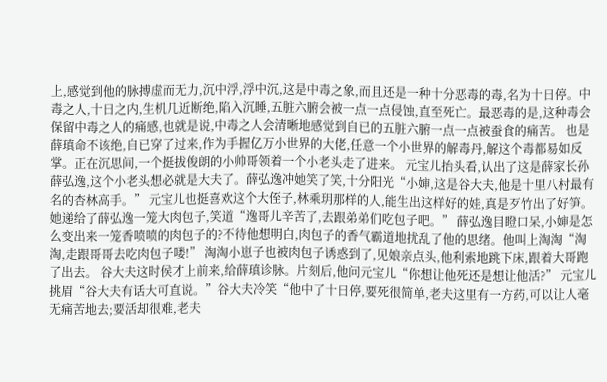上,感觉到他的脉搏虚而无力,沉中浮,浮中沉,这是中毒之象,而且还是一种十分恶毒的毒,名为十日停。中毒之人,十日之内,生机几近断绝,陷入沉睡,五脏六腑会被一点一点侵蚀,直至死亡。最恶毒的是,这种毒会保留中毒之人的痛感,也就是说,中毒之人会清晰地感觉到自已的五脏六腑一点一点被蚕食的痛苦。 也是薛瑱命不该绝,自已穿了过来,作为手握亿万小世界的大佬,任意一个小世界的解毒丹,解这个毒都易如反掌。正在沉思间,一个挺拔俊朗的小帅哥领着一个小老头走了进来。 元宝儿抬头看,认出了这是薛家长孙薛弘逸,这个小老头想必就是大夫了。薛弘逸冲她笑了笑,十分阳光“小婶,这是谷大夫,他是十里八村最有名的杏林高手。” 元宝儿也挺喜欢这个大侄子,林乘玥那样的人,能生出这样好的娃,真是歹竹出了好笋。她递给了薛弘逸一笼大肉包子,笑道“逸哥儿辛苦了,去跟弟弟们吃包子吧。” 薛弘逸目瞪口呆,小婶是怎么变出来一笼香喷喷的肉包子的?不待他想明白,肉包子的香气霸道地扰乱了他的思绪。他叫上淘淘“淘淘,走跟哥哥去吃肉包子喽!” 淘淘小崽子也被肉包子诱惑到了,见娘亲点头,他利索地跳下床,跟着大哥跑了出去。 谷大夫这时侯才上前来,给薛瑱诊脉。片刻后,他问元宝儿“你想让他死还是想让他活?” 元宝儿挑眉“谷大夫有话大可直说。”谷大夫冷笑“他中了十日停,要死很简单,老夫这里有一方药,可以让人毫无痛苦地去;要活却很难,老夫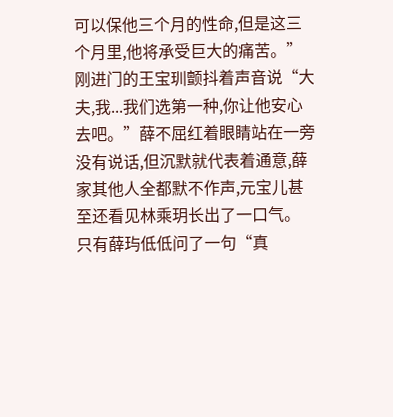可以保他三个月的性命,但是这三个月里,他将承受巨大的痛苦。” 刚进门的王宝玔颤抖着声音说“大夫,我...我们选第一种,你让他安心去吧。”薛不屈红着眼睛站在一旁没有说话,但沉默就代表着通意,薛家其他人全都默不作声,元宝儿甚至还看见林乘玥长出了一口气。 只有薛玙低低问了一句“真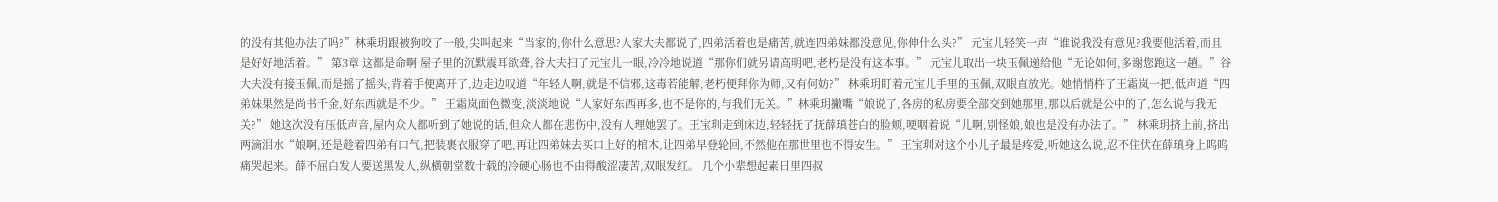的没有其他办法了吗?”林乘玥跟被狗咬了一般,尖叫起来“当家的,你什么意思?人家大夫都说了,四弟活着也是痛苦,就连四弟妹都没意见,你伸什么头?” 元宝儿轻笑一声“谁说我没有意见?我要他活着,而且是好好地活着。” 第3章 这都是命啊 屋子里的沉默震耳欲聋,谷大夫扫了元宝儿一眼,冷冷地说道“那你们就另请高明吧,老朽是没有这本事。” 元宝儿取出一块玉佩递给他“无论如何,多谢您跑这一趟。”谷大夫没有接玉佩,而是摇了摇头,背着手便离开了,边走边叹道“年轻人啊,就是不信邪,这毒若能解,老朽便拜你为师,又有何妨?” 林乘玥盯着元宝儿手里的玉佩,双眼直放光。她悄悄杵了王霜岚一把,低声道“四弟妹果然是尚书千金,好东西就是不少。” 王霜岚面色微变,淡淡地说“人家好东西再多,也不是你的,与我们无关。”林乘玥撇嘴“娘说了,各房的私房要全部交到她那里,那以后就是公中的了,怎么说与我无关?” 她这次没有压低声音,屋内众人都听到了她说的话,但众人都在悲伤中,没有人理她罢了。王宝玔走到床边,轻轻抚了抚薛瑱苍白的脸颊,哽咽着说“儿啊,别怪娘,娘也是没有办法了。” 林乘玥挤上前,挤出两滴泪水“娘啊,还是趁着四弟有口气,把装裹衣服穿了吧,再让四弟妹去买口上好的棺木,让四弟早登轮回,不然他在那世里也不得安生。” 王宝玔对这个小儿子最是疼爱,听她这么说,忍不住伏在薛瑱身上呜呜痛哭起来。薛不屈白发人要送黑发人,纵横朝堂数十载的冷硬心肠也不由得酸涩凄苦,双眼发红。 几个小辈想起素日里四叔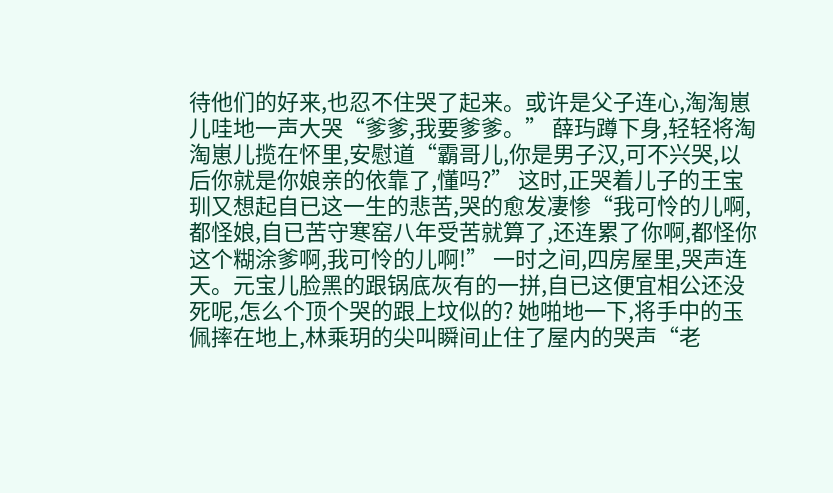待他们的好来,也忍不住哭了起来。或许是父子连心,淘淘崽儿哇地一声大哭“爹爹,我要爹爹。” 薛玙蹲下身,轻轻将淘淘崽儿揽在怀里,安慰道“霸哥儿,你是男子汉,可不兴哭,以后你就是你娘亲的依靠了,懂吗?” 这时,正哭着儿子的王宝玔又想起自已这一生的悲苦,哭的愈发凄惨“我可怜的儿啊,都怪娘,自已苦守寒窑八年受苦就算了,还连累了你啊,都怪你这个糊涂爹啊,我可怜的儿啊!” 一时之间,四房屋里,哭声连天。元宝儿脸黑的跟锅底灰有的一拼,自已这便宜相公还没死呢,怎么个顶个哭的跟上坟似的? 她啪地一下,将手中的玉佩摔在地上,林乘玥的尖叫瞬间止住了屋内的哭声“老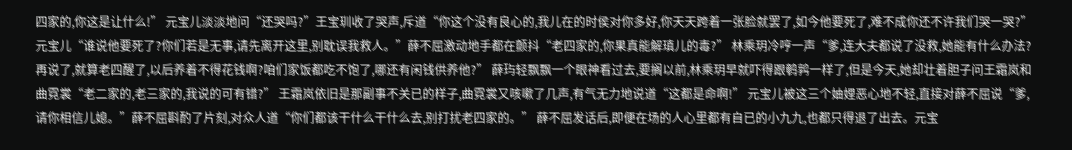四家的,你这是让什么!” 元宝儿淡淡地问“还哭吗?”王宝玔收了哭声,斥道“你这个没有良心的,我儿在的时侯对你多好,你天天跨着一张脸就罢了,如今他要死了,难不成你还不许我们哭一哭?” 元宝儿“谁说他要死了?你们若是无事,请先离开这里,别耽误我救人。”薛不屈激动地手都在颤抖“老四家的,你果真能解瑱儿的毒?” 林乘玥冷哼一声“爹,连大夫都说了没救,她能有什么办法?再说了,就算老四醒了,以后养着不得花钱啊?咱们家饭都吃不饱了,哪还有闲钱供养他?” 薛玙轻飘飘一个眼神看过去,要搁以前,林乘玥早就吓得跟鹌鹑一样了,但是今天,她却壮着胆子问王霜岚和曲霓裳“老二家的,老三家的,我说的可有错?” 王霜岚依旧是那副事不关已的样子,曲霓裳又咳嗽了几声,有气无力地说道“这都是命啊!” 元宝儿被这三个妯娌恶心地不轻,直接对薛不屈说“爹,请你相信儿媳。”薛不屈斟酌了片刻,对众人道“你们都该干什么干什么去,别打扰老四家的。” 薛不屈发话后,即便在场的人心里都有自已的小九九,也都只得退了出去。元宝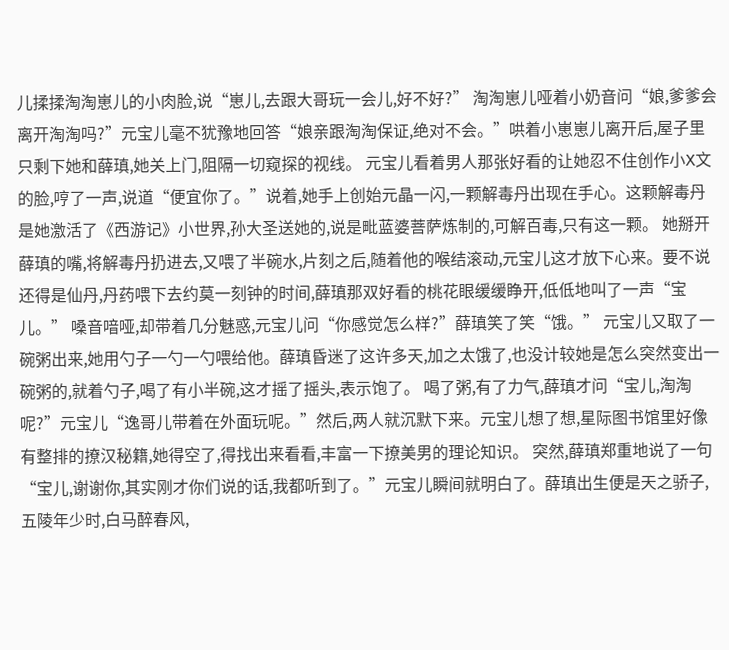儿揉揉淘淘崽儿的小肉脸,说“崽儿,去跟大哥玩一会儿,好不好?” 淘淘崽儿哑着小奶音问“娘,爹爹会离开淘淘吗?”元宝儿毫不犹豫地回答“娘亲跟淘淘保证,绝对不会。”哄着小崽崽儿离开后,屋子里只剩下她和薛瑱,她关上门,阻隔一切窥探的视线。 元宝儿看着男人那张好看的让她忍不住创作小X文的脸,哼了一声,说道“便宜你了。”说着,她手上创始元晶一闪,一颗解毒丹出现在手心。这颗解毒丹是她激活了《西游记》小世界,孙大圣送她的,说是毗蓝婆菩萨炼制的,可解百毒,只有这一颗。 她掰开薛瑱的嘴,将解毒丹扔进去,又喂了半碗水,片刻之后,随着他的喉结滚动,元宝儿这才放下心来。要不说还得是仙丹,丹药喂下去约莫一刻钟的时间,薛瑱那双好看的桃花眼缓缓睁开,低低地叫了一声“宝儿。” 嗓音喑哑,却带着几分魅惑,元宝儿问“你感觉怎么样?”薛瑱笑了笑“饿。” 元宝儿又取了一碗粥出来,她用勺子一勺一勺喂给他。薛瑱昏迷了这许多天,加之太饿了,也没计较她是怎么突然变出一碗粥的,就着勺子,喝了有小半碗,这才摇了摇头,表示饱了。 喝了粥,有了力气,薛瑱才问“宝儿,淘淘呢?”元宝儿“逸哥儿带着在外面玩呢。”然后,两人就沉默下来。元宝儿想了想,星际图书馆里好像有整排的撩汉秘籍,她得空了,得找出来看看,丰富一下撩美男的理论知识。 突然,薛瑱郑重地说了一句“宝儿,谢谢你,其实刚才你们说的话,我都听到了。”元宝儿瞬间就明白了。薛瑱出生便是天之骄子,五陵年少时,白马醉春风,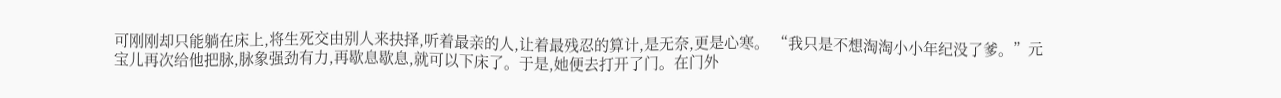可刚刚却只能躺在床上,将生死交由别人来抉择,听着最亲的人,让着最残忍的算计,是无奈,更是心寒。 “我只是不想淘淘小小年纪没了爹。”元宝儿再次给他把脉,脉象强劲有力,再歇息歇息,就可以下床了。于是,她便去打开了门。在门外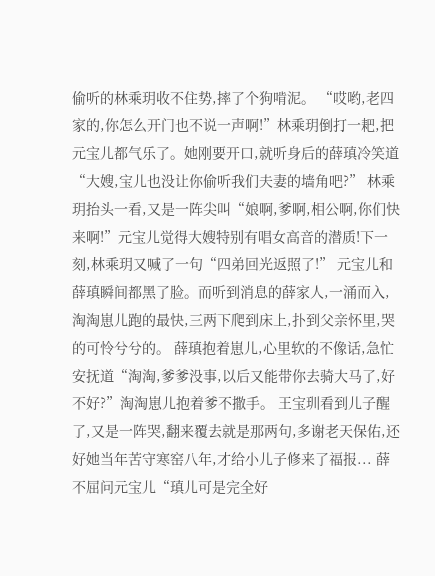偷听的林乘玥收不住势,摔了个狗啃泥。 “哎哟,老四家的,你怎么开门也不说一声啊!”林乘玥倒打一耙,把元宝儿都气乐了。她刚要开口,就听身后的薛瑱冷笑道“大嫂,宝儿也没让你偷听我们夫妻的墙角吧?” 林乘玥抬头一看,又是一阵尖叫“娘啊,爹啊,相公啊,你们快来啊!”元宝儿觉得大嫂特别有唱女高音的潜质!下一刻,林乘玥又喊了一句“四弟回光返照了!” 元宝儿和薛瑱瞬间都黑了脸。而听到消息的薛家人,一涌而入,淘淘崽儿跑的最快,三两下爬到床上,扑到父亲怀里,哭的可怜兮兮的。 薛瑱抱着崽儿,心里软的不像话,急忙安抚道“淘淘,爹爹没事,以后又能带你去骑大马了,好不好?”淘淘崽儿抱着爹不撒手。 王宝玔看到儿子醒了,又是一阵哭,翻来覆去就是那两句,多谢老天保佑,还好她当年苦守寒窑八年,才给小儿子修来了福报... 薛不屈问元宝儿“瑱儿可是完全好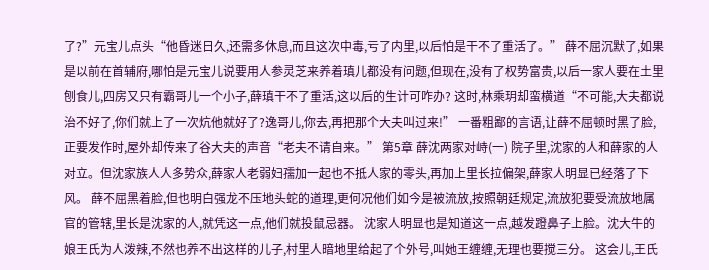了?”元宝儿点头“他昏迷日久,还需多休息,而且这次中毒,亏了内里,以后怕是干不了重活了。” 薛不屈沉默了,如果是以前在首辅府,哪怕是元宝儿说要用人参灵芝来养着瑱儿都没有问题,但现在,没有了权势富贵,以后一家人要在土里刨食儿,四房又只有霸哥儿一个小子,薛瑱干不了重活,这以后的生计可咋办? 这时,林乘玥却蛮横道“不可能,大夫都说治不好了,你们就上了一次炕他就好了?逸哥儿,你去,再把那个大夫叫过来!” 一番粗鄙的言语,让薛不屈顿时黑了脸,正要发作时,屋外却传来了谷大夫的声音“老夫不请自来。” 第5章 薛沈两家对峙(一) 院子里,沈家的人和薛家的人对立。但沈家族人人多势众,薛家人老弱妇孺加一起也不抵人家的零头,再加上里长拉偏架,薛家人明显已经落了下风。 薛不屈黑着脸,但也明白强龙不压地头蛇的道理,更何况他们如今是被流放,按照朝廷规定,流放犯要受流放地属官的管辖,里长是沈家的人,就凭这一点,他们就投鼠忌器。 沈家人明显也是知道这一点,越发蹬鼻子上脸。沈大牛的娘王氏为人泼辣,不然也养不出这样的儿子,村里人暗地里给起了个外号,叫她王缠缠,无理也要搅三分。 这会儿,王氏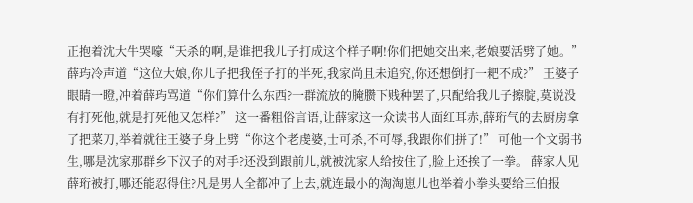正抱着沈大牛哭嚎“天杀的啊,是谁把我儿子打成这个样子啊!你们把她交出来,老娘要活劈了她。” 薛玙冷声道“这位大娘,你儿子把我侄子打的半死,我家尚且未追究,你还想倒打一耙不成?” 王婆子眼睛一瞪,冲着薛玙骂道“你们算什么东西?一群流放的腌臜下贱种罢了,只配给我儿子擦腚,莫说没有打死他,就是打死他又怎样?” 这一番粗俗言语,让薛家这一众读书人面红耳赤,薛珩气的去厨房拿了把菜刀,举着就往王婆子身上劈“你这个老虔婆,士可杀,不可辱,我跟你们拼了!” 可他一个文弱书生,哪是沈家那群乡下汉子的对手?还没到跟前儿,就被沈家人给按住了,脸上还挨了一拳。 薛家人见薛珩被打,哪还能忍得住?凡是男人全都冲了上去,就连最小的淘淘崽儿也举着小拳头要给三伯报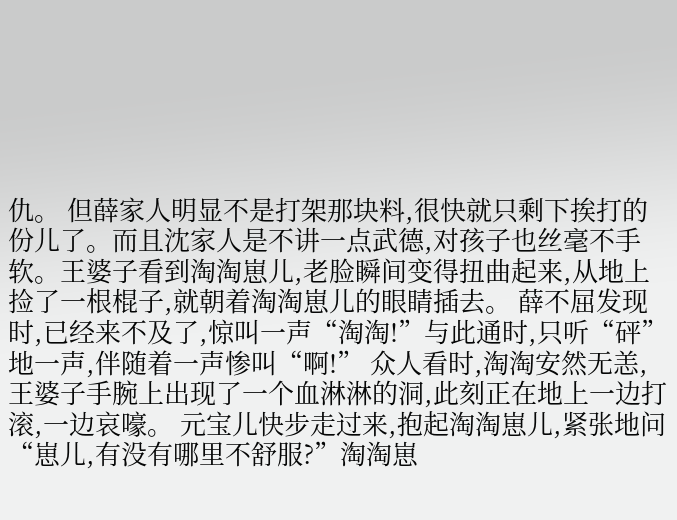仇。 但薛家人明显不是打架那块料,很快就只剩下挨打的份儿了。而且沈家人是不讲一点武德,对孩子也丝毫不手软。王婆子看到淘淘崽儿,老脸瞬间变得扭曲起来,从地上捡了一根棍子,就朝着淘淘崽儿的眼睛插去。 薛不屈发现时,已经来不及了,惊叫一声“淘淘!”与此通时,只听“砰”地一声,伴随着一声惨叫“啊!” 众人看时,淘淘安然无恙,王婆子手腕上出现了一个血淋淋的洞,此刻正在地上一边打滚,一边哀嚎。 元宝儿快步走过来,抱起淘淘崽儿,紧张地问“崽儿,有没有哪里不舒服?”淘淘崽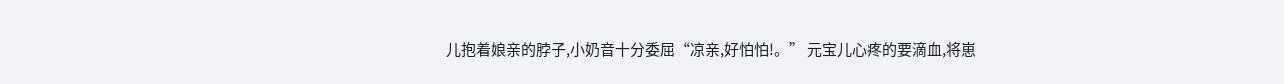儿抱着娘亲的脖子,小奶音十分委屈“凉亲,好怕怕!。” 元宝儿心疼的要滴血,将崽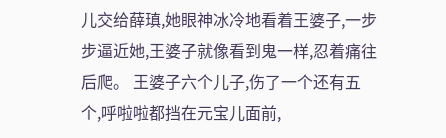儿交给薛瑱,她眼神冰冷地看着王婆子,一步步逼近她,王婆子就像看到鬼一样,忍着痛往后爬。 王婆子六个儿子,伤了一个还有五个,呼啦啦都挡在元宝儿面前,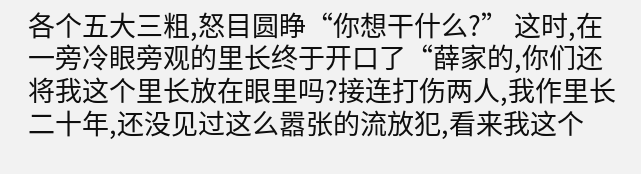各个五大三粗,怒目圆睁“你想干什么?” 这时,在一旁冷眼旁观的里长终于开口了“薛家的,你们还将我这个里长放在眼里吗?接连打伤两人,我作里长二十年,还没见过这么嚣张的流放犯,看来我这个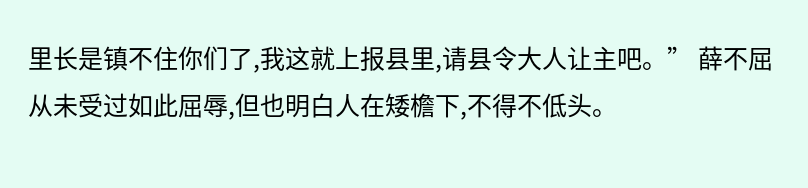里长是镇不住你们了,我这就上报县里,请县令大人让主吧。” 薛不屈从未受过如此屈辱,但也明白人在矮檐下,不得不低头。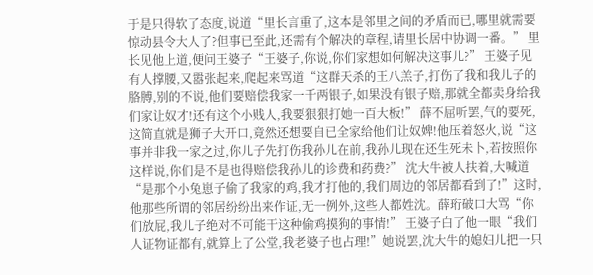于是只得软了态度,说道“里长言重了,这本是邻里之间的矛盾而已,哪里就需要惊动县令大人了?但事已至此,还需有个解决的章程,请里长居中协调一番。” 里长见他上道,便问王婆子“王婆子,你说,你们家想如何解决这事儿?” 王婆子见有人撑腰,又嚣张起来,爬起来骂道“这群天杀的王八羔子,打伤了我和我儿子的胳膊,别的不说,他们要赔偿我家一千两银子,如果没有银子赔,那就全都卖身给我们家让奴才!还有这个小贱人,我要狠狠打她一百大板!” 薛不屈听罢,气的要死,这简直就是狮子大开口,竟然还想要自已全家给他们让奴婢!他压着怒火,说“这事并非我一家之过,你儿子先打伤我孙儿在前,我孙儿现在还生死未卜,若按照你这样说,你们是不是也得赔偿我孙儿的诊费和药费?” 沈大牛被人扶着,大喊道“是那个小兔崽子偷了我家的鸡,我才打他的,我们周边的邻居都看到了!”这时,他那些所谓的邻居纷纷出来作证,无一例外,这些人都姓沈。薛珩破口大骂“你们放屁,我儿子绝对不可能干这种偷鸡摸狗的事情!” 王婆子白了他一眼“我们人证物证都有,就算上了公堂,我老婆子也占理!”她说罢,沈大牛的媳妇儿把一只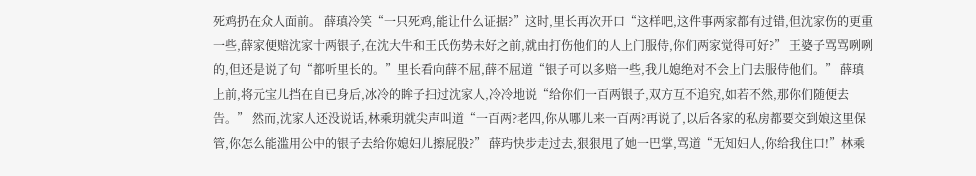死鸡扔在众人面前。 薛瑱冷笑“一只死鸡,能让什么证据?”这时,里长再次开口“这样吧,这件事两家都有过错,但沈家伤的更重一些,薛家便赔沈家十两银子,在沈大牛和王氏伤势未好之前,就由打伤他们的人上门服侍,你们两家觉得可好?” 王婆子骂骂咧咧的,但还是说了句“都听里长的。”里长看向薛不屈,薛不屈道“银子可以多赔一些,我儿媳绝对不会上门去服侍他们。” 薛瑱上前,将元宝儿挡在自已身后,冰冷的眸子扫过沈家人,冷冷地说“给你们一百两银子,双方互不追究,如若不然,那你们随便去告。” 然而,沈家人还没说话,林乘玥就尖声叫道“一百两?老四,你从哪儿来一百两?再说了,以后各家的私房都要交到娘这里保管,你怎么能滥用公中的银子去给你媳妇儿擦屁股?” 薛玙快步走过去,狠狠甩了她一巴掌,骂道“无知妇人,你给我住口!”林乘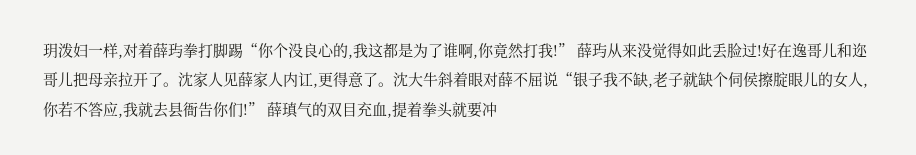玥泼妇一样,对着薛玙拳打脚踢“你个没良心的,我这都是为了谁啊,你竟然打我!” 薛玙从来没觉得如此丢脸过!好在逸哥儿和迩哥儿把母亲拉开了。沈家人见薛家人内讧,更得意了。沈大牛斜着眼对薛不屈说“银子我不缺,老子就缺个伺侯擦腚眼儿的女人,你若不答应,我就去县衙告你们!” 薛瑱气的双目充血,提着拳头就要冲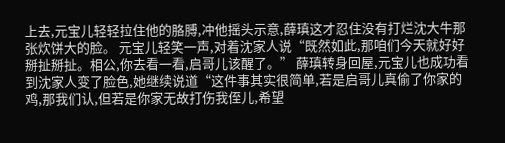上去,元宝儿轻轻拉住他的胳膊,冲他摇头示意,薛瑱这才忍住没有打烂沈大牛那张炊饼大的脸。 元宝儿轻笑一声,对着沈家人说“既然如此,那咱们今天就好好掰扯掰扯。相公,你去看一看,启哥儿该醒了。” 薛瑱转身回屋,元宝儿也成功看到沈家人变了脸色,她继续说道“这件事其实很简单,若是启哥儿真偷了你家的鸡,那我们认,但若是你家无故打伤我侄儿,希望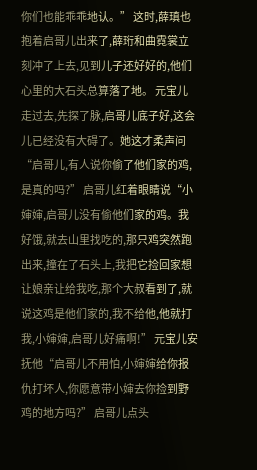你们也能乖乖地认。” 这时,薛瑱也抱着启哥儿出来了,薛珩和曲霓裳立刻冲了上去,见到儿子还好好的,他们心里的大石头总算落了地。 元宝儿走过去,先探了脉,启哥儿底子好,这会儿已经没有大碍了。她这才柔声问“启哥儿,有人说你偷了他们家的鸡,是真的吗?” 启哥儿红着眼睛说“小婶婶,启哥儿没有偷他们家的鸡。我好饿,就去山里找吃的,那只鸡突然跑出来,撞在了石头上,我把它捡回家想让娘亲让给我吃,那个大叔看到了,就说这鸡是他们家的,我不给他,他就打我,小婶婶,启哥儿好痛啊!” 元宝儿安抚他“启哥儿不用怕,小婶婶给你报仇打坏人,你愿意带小婶去你捡到野鸡的地方吗?” 启哥儿点头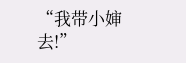“我带小婶去!”